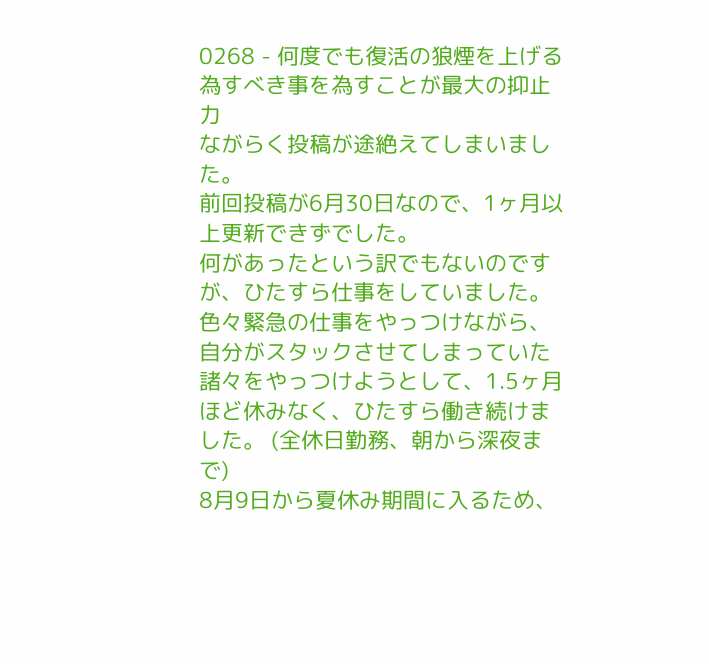0268 - 何度でも復活の狼煙を上げる
為すべき事を為すことが最大の抑止力
ながらく投稿が途絶えてしまいました。
前回投稿が6月30日なので、1ヶ月以上更新できずでした。
何があったという訳でもないのですが、ひたすら仕事をしていました。色々緊急の仕事をやっつけながら、自分がスタックさせてしまっていた諸々をやっつけようとして、1.5ヶ月ほど休みなく、ひたすら働き続けました。 (全休日勤務、朝から深夜まで)
8月9日から夏休み期間に入るため、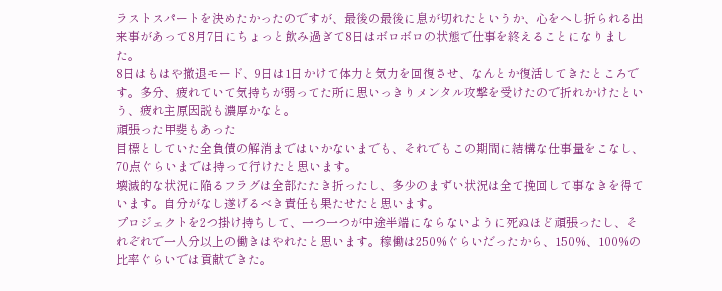ラストスパートを決めたかったのですが、最後の最後に息が切れたというか、心をへし折られる出来事があって8月7日にちょっと飲み過ぎて8日はボロボロの状態で仕事を終えることになりました。
8日はもはや撤退モード、9日は1日かけて体力と気力を回復させ、なんとか復活してきたところです。多分、疲れていて気持ちが弱ってた所に思いっきりメンタル攻撃を受けたので折れかけたという、疲れ主原因説も濃厚かなと。
頑張った甲斐もあった
目標としていた全負債の解消まではいかないまでも、それでもこの期間に結構な仕事量をこなし、70点ぐらいまでは持って行けたと思います。
壊滅的な状況に陥るフラグは全部たたき折ったし、多少のまずい状況は全て挽回して事なきを得ています。自分がなし遂げるべき責任も果たせたと思います。
プロジェクトを2つ掛け持ちして、一つ一つが中途半端にならないように死ぬほど頑張ったし、それぞれで一人分以上の働きはやれたと思います。稼働は250%ぐらいだったから、150%、100%の比率ぐらいでは貢献できた。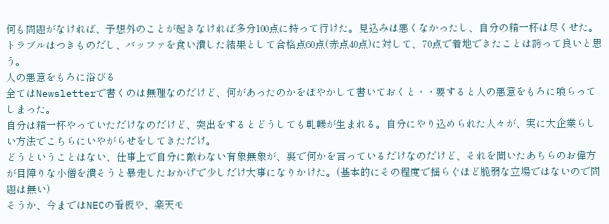何も問題がなければ、予想外のことが起きなければ多分100点に持って行けた。見込みは悪くなかったし、自分の精一杯は尽くせた。トラブルはつきものだし、バッファを食い潰した結果として合格点60点(赤点40点)に対して、70点で着地できたことは誇って良いと思う。
人の悪意をもろに浴びる
全てはNewsletterで書くのは無理なのだけど、何があったのかをぼやかして書いておくと・・要すると人の悪意をもろに喰らってしまった。
自分は精一杯やっていただけなのだけど、突出をするとどうしても軋轢が生まれる。自分にやり込められた人々が、実に大企業らしい方法でこちらにいやがらせをしてきただけ。
どうということはない、仕事上で自分に敵わない有象無象が、裏で何かを言っているだけなのだけど、それを聞いたあちらのお偉方が目障りな小僧を潰そうと暴走したおかげで少しだけ大事になりかけた。(基本的にその程度で揺らぐほど脆弱な立場ではないので問題は無い)
そうか、今まではNECの看板や、楽天モ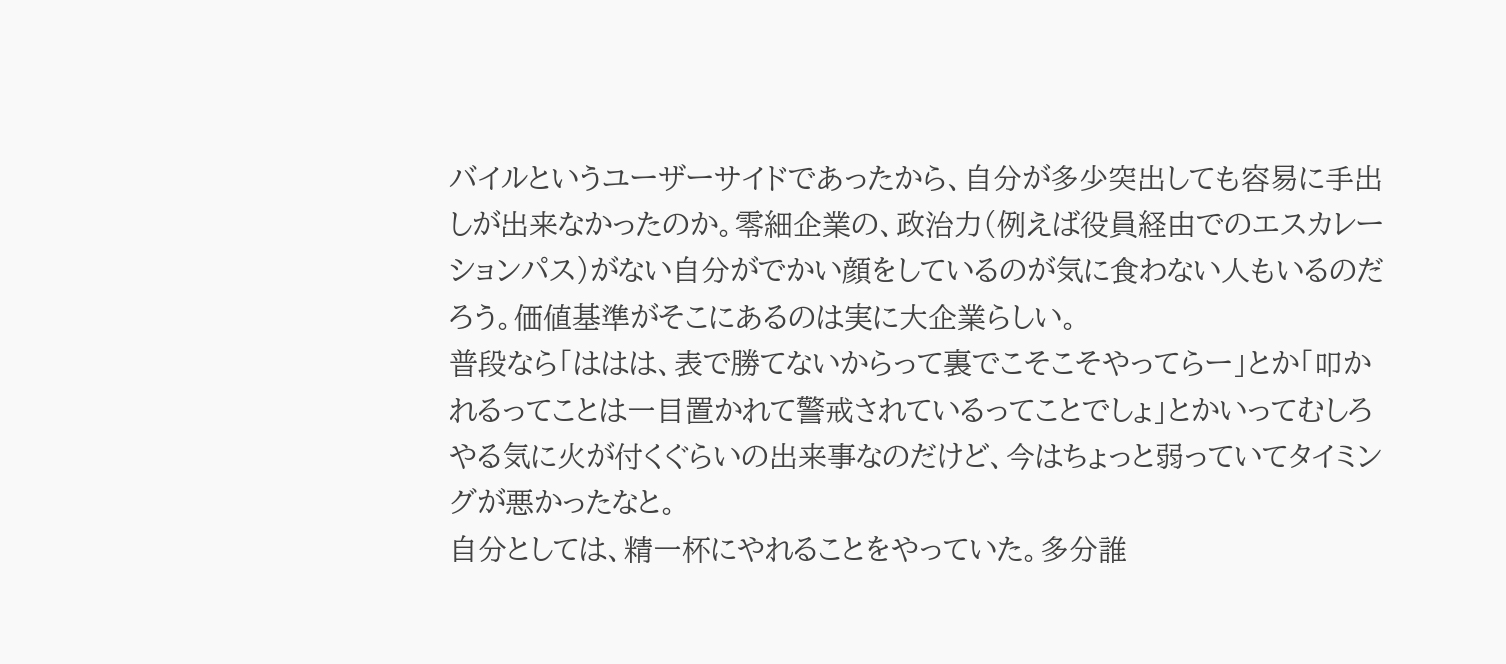バイルというユーザーサイドであったから、自分が多少突出しても容易に手出しが出来なかったのか。零細企業の、政治力(例えば役員経由でのエスカレーションパス)がない自分がでかい顔をしているのが気に食わない人もいるのだろう。価値基準がそこにあるのは実に大企業らしい。
普段なら「ははは、表で勝てないからって裏でこそこそやってらー」とか「叩かれるってことは一目置かれて警戒されているってことでしょ」とかいってむしろやる気に火が付くぐらいの出来事なのだけど、今はちょっと弱っていてタイミングが悪かったなと。
自分としては、精一杯にやれることをやっていた。多分誰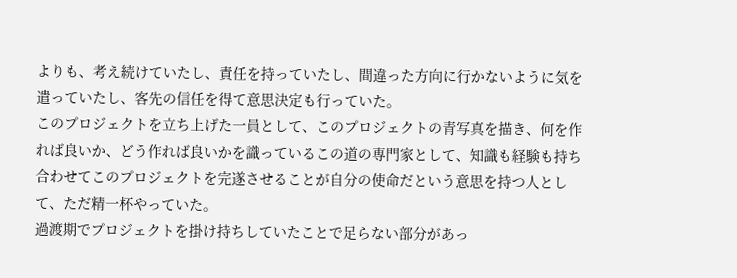よりも、考え続けていたし、責任を持っていたし、間違った方向に行かないように気を遣っていたし、客先の信任を得て意思決定も行っていた。
このプロジェクトを立ち上げた一員として、このプロジェクトの青写真を描き、何を作れば良いか、どう作れば良いかを識っているこの道の専門家として、知識も経験も持ち合わせてこのプロジェクトを完遂させることが自分の使命だという意思を持つ人として、ただ精一杯やっていた。
過渡期でプロジェクトを掛け持ちしていたことで足らない部分があっ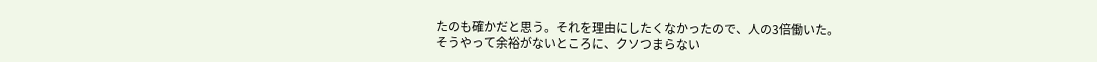たのも確かだと思う。それを理由にしたくなかったので、人の3倍働いた。
そうやって余裕がないところに、クソつまらない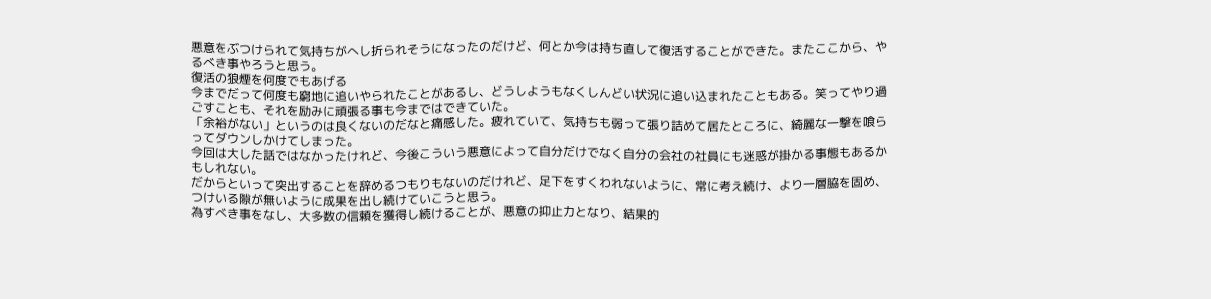悪意をぶつけられて気持ちがへし折られそうになったのだけど、何とか今は持ち直して復活することができた。またここから、やるべき事やろうと思う。
復活の狼煙を何度でもあげる
今までだって何度も窮地に追いやられたことがあるし、どうしようもなくしんどい状況に追い込まれたこともある。笑ってやり過ごすことも、それを励みに頑張る事も今まではできていた。
「余裕がない」というのは良くないのだなと痛感した。疲れていて、気持ちも弱って張り詰めて居たところに、綺麗な一撃を喰らってダウンしかけてしまった。
今回は大した話ではなかったけれど、今後こういう悪意によって自分だけでなく自分の会社の社員にも迷惑が掛かる事態もあるかもしれない。
だからといって突出することを辞めるつもりもないのだけれど、足下をすくわれないように、常に考え続け、より一層脇を固め、つけいる隙が無いように成果を出し続けていこうと思う。
為すべき事をなし、大多数の信頼を獲得し続けることが、悪意の抑止力となり、結果的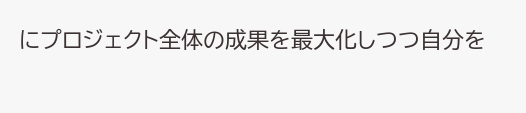にプロジェクト全体の成果を最大化しつつ自分を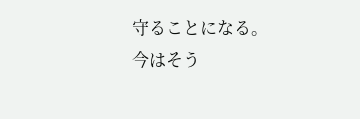守ることになる。
今はそう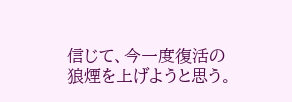信じて、今一度復活の狼煙を上げようと思う。